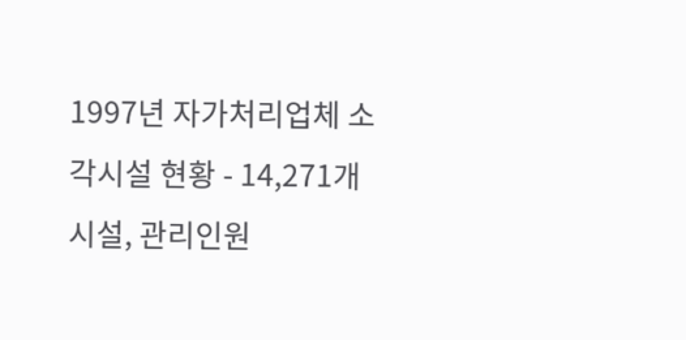1997년 자가처리업체 소각시설 현황 - 14,271개 시설, 관리인원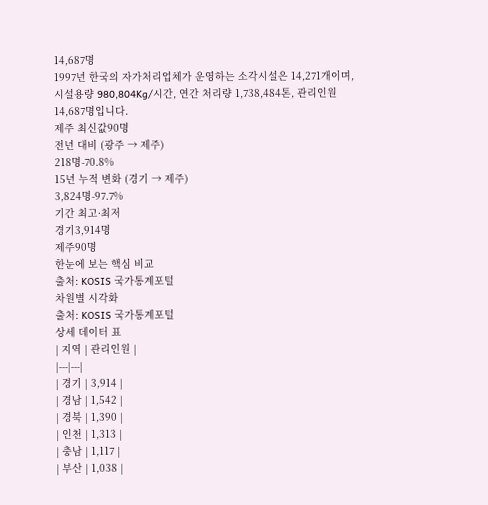14,687명
1997년 한국의 자가처리업체가 운영하는 소각시설은 14,271개이며, 시설용량 980,804Kg/시간, 연간 처리량 1,738,484톤, 관리인원 14,687명입니다.
제주 최신값90명
전년 대비 (광주 → 제주)
218명-70.8%
15년 누적 변화 (경기 → 제주)
3,824명-97.7%
기간 최고·최저
경기3,914명
제주90명
한눈에 보는 핵심 비교
출처: KOSIS 국가통계포털
차원별 시각화
출처: KOSIS 국가통계포털
상세 데이터 표
| 지역 | 관리인원 |
|---|---|
| 경기 | 3,914 |
| 경남 | 1,542 |
| 경북 | 1,390 |
| 인천 | 1,313 |
| 충남 | 1,117 |
| 부산 | 1,038 |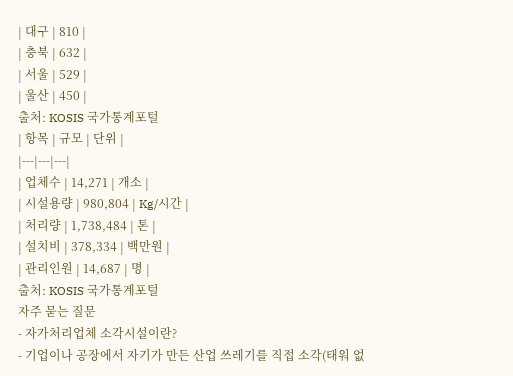| 대구 | 810 |
| 충북 | 632 |
| 서울 | 529 |
| 울산 | 450 |
출처: KOSIS 국가통계포털
| 항목 | 규모 | 단위 |
|---|---|---|
| 업체수 | 14,271 | 개소 |
| 시설용량 | 980,804 | Kg/시간 |
| 처리량 | 1,738,484 | 톤 |
| 설치비 | 378,334 | 백만원 |
| 관리인원 | 14,687 | 명 |
출처: KOSIS 국가통계포털
자주 묻는 질문
- 자가처리업체 소각시설이란?
- 기업이나 공장에서 자기가 만든 산업 쓰레기를 직접 소각(태워 없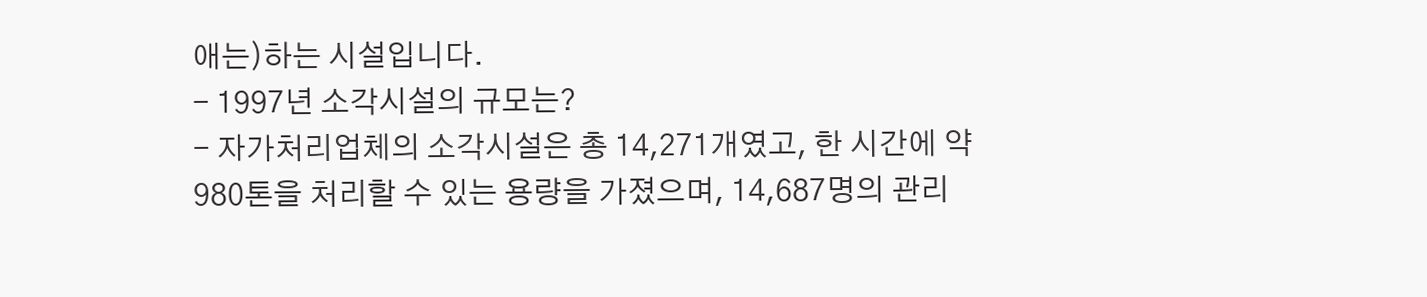애는)하는 시설입니다.
- 1997년 소각시설의 규모는?
- 자가처리업체의 소각시설은 총 14,271개였고, 한 시간에 약 980톤을 처리할 수 있는 용량을 가졌으며, 14,687명의 관리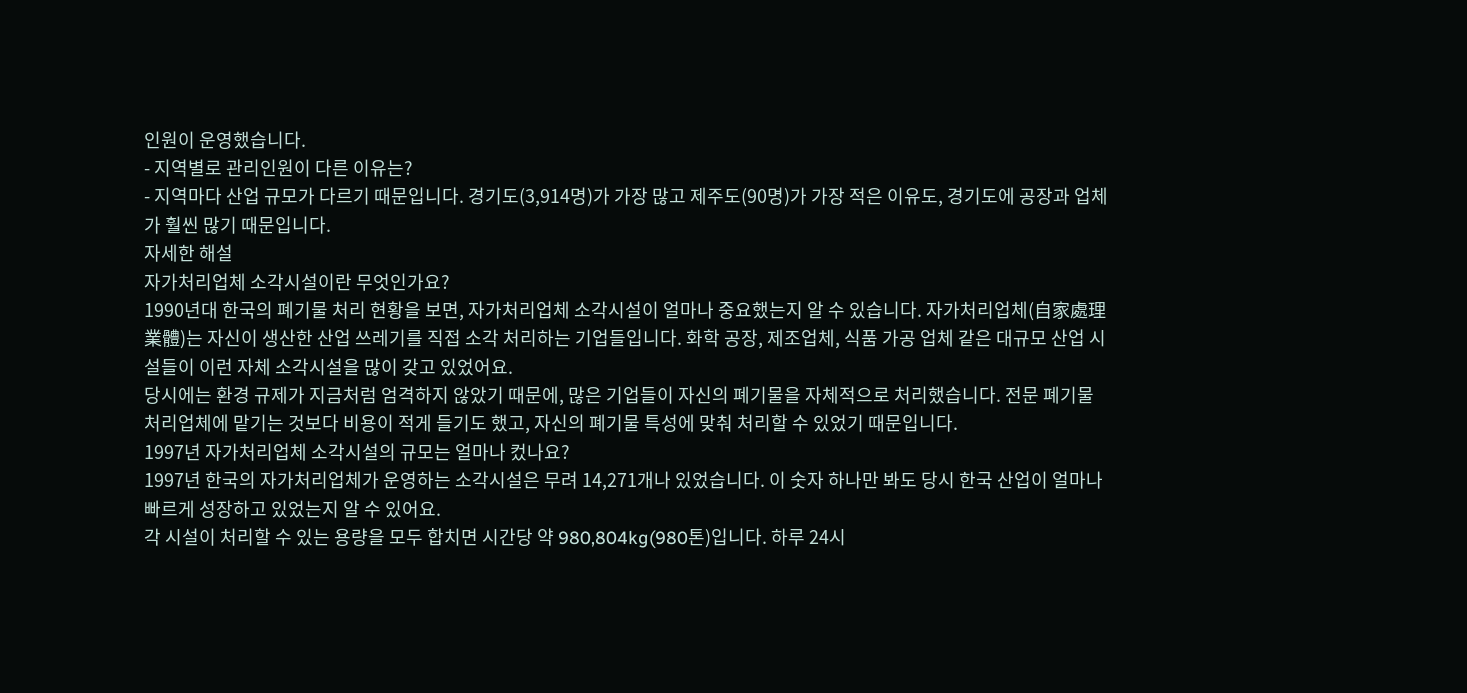인원이 운영했습니다.
- 지역별로 관리인원이 다른 이유는?
- 지역마다 산업 규모가 다르기 때문입니다. 경기도(3,914명)가 가장 많고 제주도(90명)가 가장 적은 이유도, 경기도에 공장과 업체가 훨씬 많기 때문입니다.
자세한 해설
자가처리업체 소각시설이란 무엇인가요?
1990년대 한국의 폐기물 처리 현황을 보면, 자가처리업체 소각시설이 얼마나 중요했는지 알 수 있습니다. 자가처리업체(自家處理業體)는 자신이 생산한 산업 쓰레기를 직접 소각 처리하는 기업들입니다. 화학 공장, 제조업체, 식품 가공 업체 같은 대규모 산업 시설들이 이런 자체 소각시설을 많이 갖고 있었어요.
당시에는 환경 규제가 지금처럼 엄격하지 않았기 때문에, 많은 기업들이 자신의 폐기물을 자체적으로 처리했습니다. 전문 폐기물처리업체에 맡기는 것보다 비용이 적게 들기도 했고, 자신의 폐기물 특성에 맞춰 처리할 수 있었기 때문입니다.
1997년 자가처리업체 소각시설의 규모는 얼마나 컸나요?
1997년 한국의 자가처리업체가 운영하는 소각시설은 무려 14,271개나 있었습니다. 이 숫자 하나만 봐도 당시 한국 산업이 얼마나 빠르게 성장하고 있었는지 알 수 있어요.
각 시설이 처리할 수 있는 용량을 모두 합치면 시간당 약 980,804kg(980톤)입니다. 하루 24시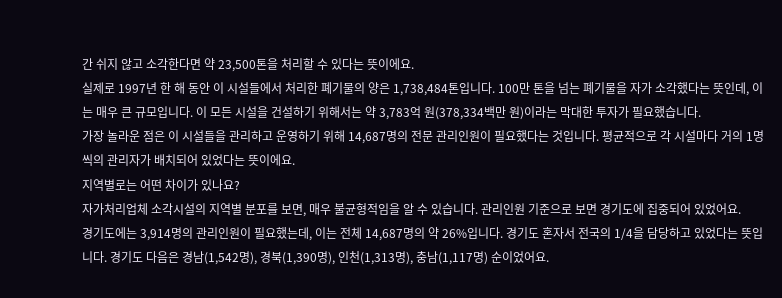간 쉬지 않고 소각한다면 약 23,500톤을 처리할 수 있다는 뜻이에요.
실제로 1997년 한 해 동안 이 시설들에서 처리한 폐기물의 양은 1,738,484톤입니다. 100만 톤을 넘는 폐기물을 자가 소각했다는 뜻인데, 이는 매우 큰 규모입니다. 이 모든 시설을 건설하기 위해서는 약 3,783억 원(378,334백만 원)이라는 막대한 투자가 필요했습니다.
가장 놀라운 점은 이 시설들을 관리하고 운영하기 위해 14,687명의 전문 관리인원이 필요했다는 것입니다. 평균적으로 각 시설마다 거의 1명씩의 관리자가 배치되어 있었다는 뜻이에요.
지역별로는 어떤 차이가 있나요?
자가처리업체 소각시설의 지역별 분포를 보면, 매우 불균형적임을 알 수 있습니다. 관리인원 기준으로 보면 경기도에 집중되어 있었어요.
경기도에는 3,914명의 관리인원이 필요했는데, 이는 전체 14,687명의 약 26%입니다. 경기도 혼자서 전국의 1/4을 담당하고 있었다는 뜻입니다. 경기도 다음은 경남(1,542명), 경북(1,390명), 인천(1,313명), 충남(1,117명) 순이었어요.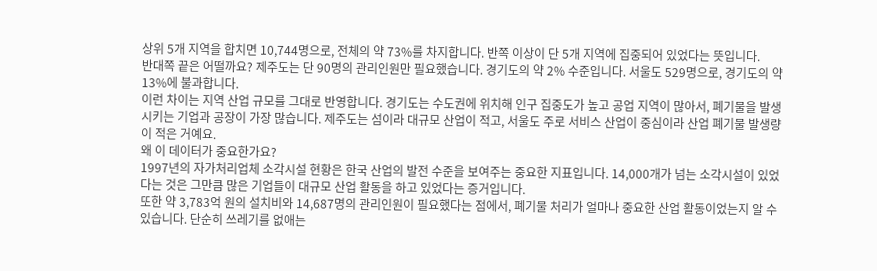상위 5개 지역을 합치면 10,744명으로, 전체의 약 73%를 차지합니다. 반쪽 이상이 단 5개 지역에 집중되어 있었다는 뜻입니다.
반대쪽 끝은 어떨까요? 제주도는 단 90명의 관리인원만 필요했습니다. 경기도의 약 2% 수준입니다. 서울도 529명으로, 경기도의 약 13%에 불과합니다.
이런 차이는 지역 산업 규모를 그대로 반영합니다. 경기도는 수도권에 위치해 인구 집중도가 높고 공업 지역이 많아서, 폐기물을 발생시키는 기업과 공장이 가장 많습니다. 제주도는 섬이라 대규모 산업이 적고, 서울도 주로 서비스 산업이 중심이라 산업 폐기물 발생량이 적은 거예요.
왜 이 데이터가 중요한가요?
1997년의 자가처리업체 소각시설 현황은 한국 산업의 발전 수준을 보여주는 중요한 지표입니다. 14,000개가 넘는 소각시설이 있었다는 것은 그만큼 많은 기업들이 대규모 산업 활동을 하고 있었다는 증거입니다.
또한 약 3,783억 원의 설치비와 14,687명의 관리인원이 필요했다는 점에서, 폐기물 처리가 얼마나 중요한 산업 활동이었는지 알 수 있습니다. 단순히 쓰레기를 없애는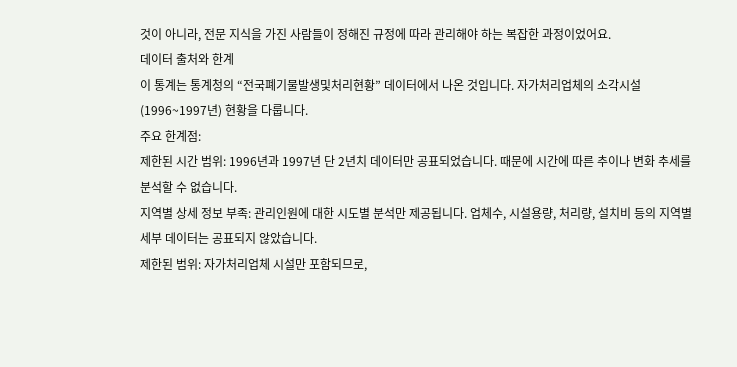것이 아니라, 전문 지식을 가진 사람들이 정해진 규정에 따라 관리해야 하는 복잡한 과정이었어요.
데이터 출처와 한계
이 통계는 통계청의 “전국폐기물발생및처리현황” 데이터에서 나온 것입니다. 자가처리업체의 소각시설(1996~1997년) 현황을 다룹니다.
주요 한계점:
제한된 시간 범위: 1996년과 1997년 단 2년치 데이터만 공표되었습니다. 때문에 시간에 따른 추이나 변화 추세를 분석할 수 없습니다.
지역별 상세 정보 부족: 관리인원에 대한 시도별 분석만 제공됩니다. 업체수, 시설용량, 처리량, 설치비 등의 지역별 세부 데이터는 공표되지 않았습니다.
제한된 범위: 자가처리업체 시설만 포함되므로,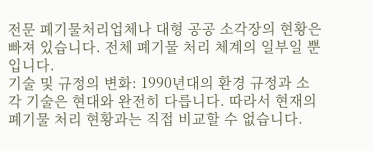전문 폐기물처리업체나 대형 공공 소각장의 현황은 빠져 있습니다. 전체 폐기물 처리 체계의 일부일 뿐입니다.
기술 및 규정의 변화: 1990년대의 환경 규정과 소각 기술은 현대와 완전히 다릅니다. 따라서 현재의 폐기물 처리 현황과는 직접 비교할 수 없습니다.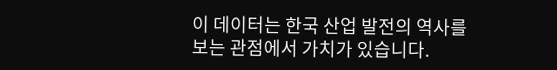이 데이터는 한국 산업 발전의 역사를 보는 관점에서 가치가 있습니다.